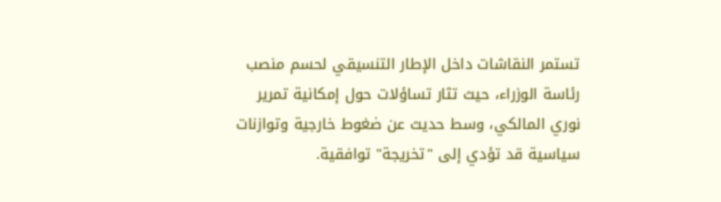تستمر النقاشات داخل الإطار التنسيقي لحسم منصب رئاسة الوزراء، حيث تثار تساؤلات حول إمكانية تمرير نوري المالكي، وسط حديث عن ضغوط خارجية وتوازنات سياسية قد تؤدي إلى "تخريجة" توافقية.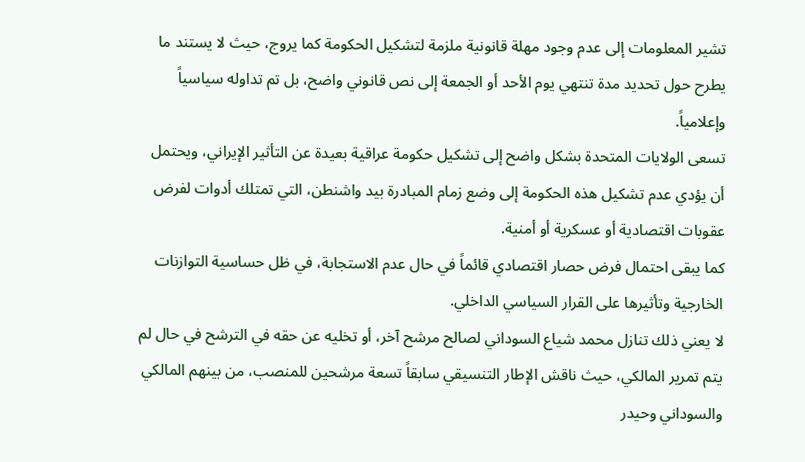تشير المعلومات إلى عدم وجود مهلة قانونية ملزمة لتشكيل الحكومة كما يروج، حيث لا يستند ما يطرح حول تحديد مدة تنتهي يوم الأحد أو الجمعة إلى نص قانوني واضح، بل تم تداوله سياسياً وإعلامياً.
تسعى الولايات المتحدة بشكل واضح إلى تشكيل حكومة عراقية بعيدة عن التأثير الإيراني، ويحتمل أن يؤدي عدم تشكيل هذه الحكومة إلى وضع زمام المبادرة بيد واشنطن، التي تمتلك أدوات لفرض عقوبات اقتصادية أو عسكرية أو أمنية.
كما يبقى احتمال فرض حصار اقتصادي قائماً في حال عدم الاستجابة، في ظل حساسية التوازنات الخارجية وتأثيرها على القرار السياسي الداخلي.
لا يعني ذلك تنازل محمد شياع السوداني لصالح مرشح آخر، أو تخليه عن حقه في الترشح في حال لم يتم تمرير المالكي، حيث ناقش الإطار التنسيقي سابقاً تسعة مرشحين للمنصب، من بينهم المالكي والسوداني وحيدر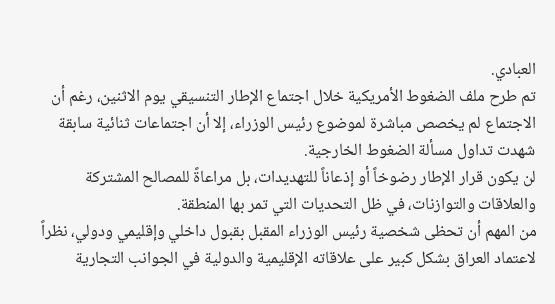العبادي.
تم طرح ملف الضغوط الأمريكية خلال اجتماع الإطار التنسيقي يوم الاثنين، رغم أن الاجتماع لم يخصص مباشرة لموضوع رئيس الوزراء، إلا أن اجتماعات ثنائية سابقة شهدت تداول مسألة الضغوط الخارجية.
لن يكون قرار الإطار رضوخاً أو إذعاناً للتهديدات، بل مراعاةً للمصالح المشتركة والعلاقات والتوازنات، في ظل التحديات التي تمر بها المنطقة.
من المهم أن تحظى شخصية رئيس الوزراء المقبل بقبول داخلي وإقليمي ودولي، نظراً لاعتماد العراق بشكل كبير على علاقاته الإقليمية والدولية في الجوانب التجارية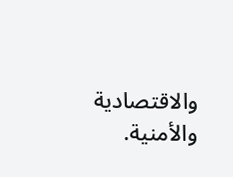والاقتصادية والأمنية.